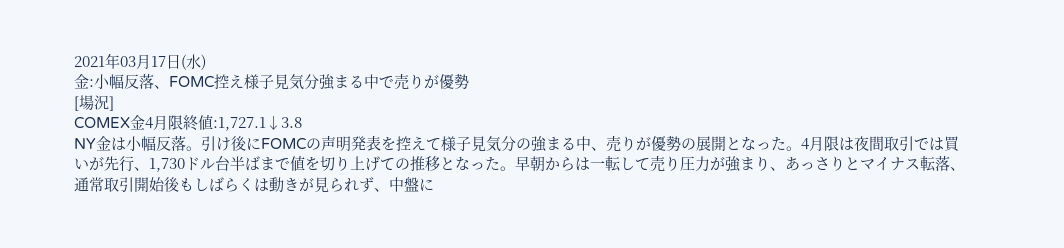2021年03月17日(水)
金:小幅反落、FOMC控え様子見気分強まる中で売りが優勢
[場況]
COMEX金4月限終値:1,727.1↓3.8
NY金は小幅反落。引け後にFOMCの声明発表を控えて様子見気分の強まる中、売りが優勢の展開となった。4月限は夜間取引では買いが先行、1,730ドル台半ばまで値を切り上げての推移となった。早朝からは一転して売り圧力が強まり、あっさりとマイナス転落、通常取引開始後もしばらくは動きが見られず、中盤に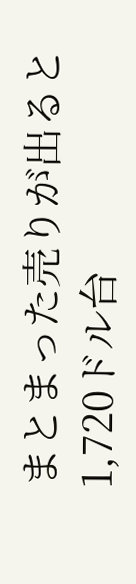まとまった売りが出ると1,720ドル台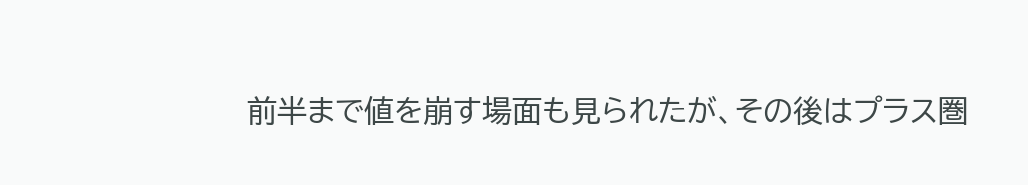前半まで値を崩す場面も見られたが、その後はプラス圏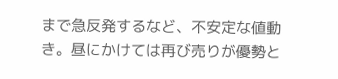まで急反発するなど、不安定な値動き。昼にかけては再び売りが優勢と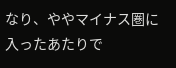なり、ややマイナス圏に入ったあたりで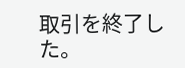取引を終了した。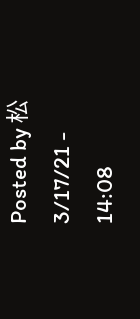Posted by 松 3/17/21 - 14:08